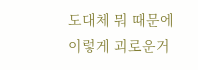도대체 뭐 때문에 이렇게 괴로운거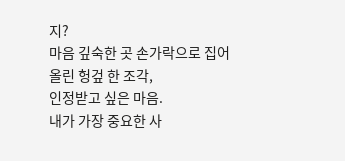지?
마음 깊숙한 곳 손가락으로 집어올린 헝겊 한 조각,
인정받고 싶은 마음.
내가 가장 중요한 사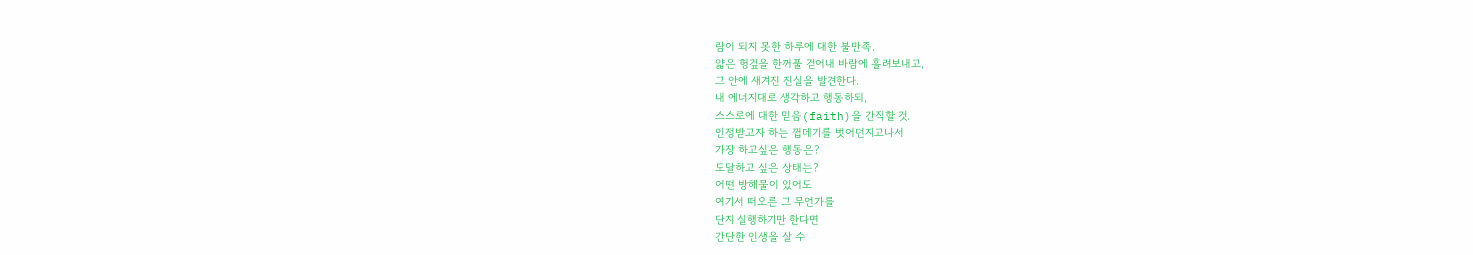람이 되지 못한 하루에 대한 불만족.
얇은 헝겊을 한꺼풀 걷어내 바람에 흘려보내고,
그 안에 새겨진 진실을 발견한다.
내 에너지대로 생각하고 행동하되,
스스로에 대한 믿음(faith)을 간직할 것.
인정받고자 하는 껍데기를 벗어던지고나서
가장 하고싶은 행동은?
도달하고 싶은 상태는?
어떤 방해물이 있어도
여기서 떠오른 그 무언가를
단지 실행하기만 한다면
간단한 인생을 살 수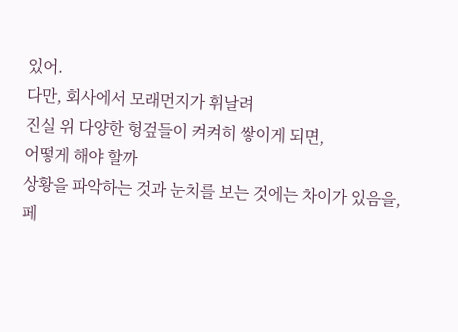있어.
다만, 회사에서 모래먼지가 휘날려
진실 위 다양한 헝겊들이 켜켜히 쌓이게 되면,
어떻게 해야 할까
상황을 파악하는 것과 눈치를 보는 것에는 차이가 있음을,
페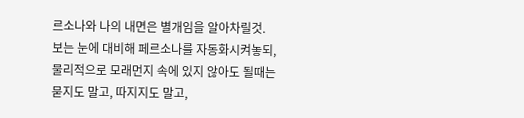르소나와 나의 내면은 별개임을 알아차릴것.
보는 눈에 대비해 페르소나를 자동화시켜놓되,
물리적으로 모래먼지 속에 있지 않아도 될때는
묻지도 말고, 따지지도 말고,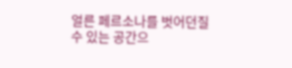얼른 페르소나를 벗어던질 수 있는 공간으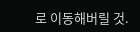로 이동해버릴 것.